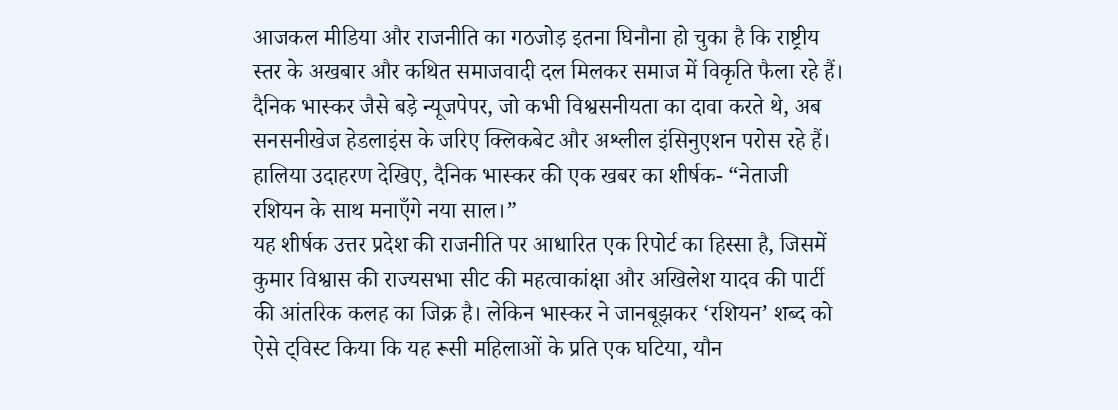आजकल मीडिया और राजनीति का गठजोड़ इतना घिनौना हो चुका है कि राष्ट्रीय स्तर के अखबार और कथित समाजवादी दल मिलकर समाज में विकृति फैला रहे हैं। दैनिक भास्कर जैसे बड़े न्यूजपेपर, जो कभी विश्वसनीयता का दावा करते थे, अब सनसनीखेज हेडलाइंस के जरिए क्लिकबेट और अश्लील इंसिनुएशन परोस रहे हैं। हालिया उदाहरण देखिए, दैनिक भास्कर की एक खबर का शीर्षक- “नेताजी रशियन के साथ मनाएँगे नया साल।”
यह शीर्षक उत्तर प्रदेश की राजनीति पर आधारित एक रिपोर्ट का हिस्सा है, जिसमें कुमार विश्वास की राज्यसभा सीट की महत्वाकांक्षा और अखिलेश यादव की पार्टी की आंतरिक कलह का जिक्र है। लेकिन भास्कर ने जानबूझकर ‘रशियन’ शब्द को ऐसे ट्विस्ट किया कि यह रूसी महिलाओं के प्रति एक घटिया, यौन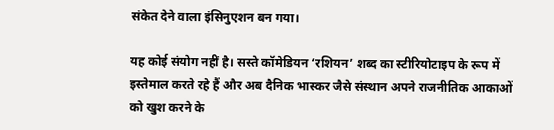संकेत देने वाला इंसिनुएशन बन गया।

यह कोई संयोग नहीं है। सस्ते कॉमेडियन ‘रशियन’ शब्द का स्टीरियोटाइप के रूप में इस्तेमाल करते रहे हैं और अब दैनिक भास्कर जैसे संस्थान अपने राजनीतिक आकाओं को खुश करने के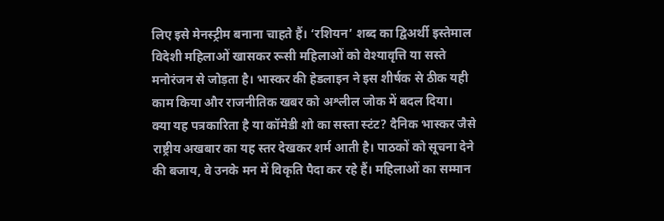लिए इसे मेनस्ट्रीम बनाना चाहते हैं। ‘रशियन’ शब्द का द्विअर्थी इस्तेमाल विदेशी महिलाओं खासकर रूसी महिलाओं को वेश्यावृत्ति या सस्ते मनोरंजन से जोड़ता है। भास्कर की हेडलाइन ने इस शीर्षक से ठीक यही काम किया और राजनीतिक खबर को अश्लील जोक में बदल दिया।
क्या यह पत्रकारिता है या कॉमेडी शो का सस्ता स्टंट? दैनिक भास्कर जैसे राष्ट्रीय अखबार का यह स्तर देखकर शर्म आती है। पाठकों को सूचना देने की बजाय, वे उनके मन में विकृति पैदा कर रहे हैं। महिलाओं का सम्मान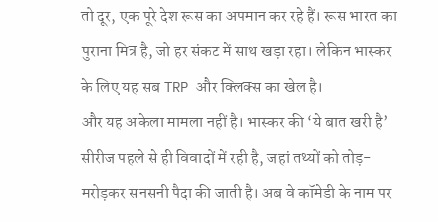तो दूर, एक पूरे देश रूस का अपमान कर रहे हैं। रूस भारत का पुराना मित्र है, जो हर संकट में साथ खड़ा रहा। लेकिन भास्कर के लिए यह सब TRP और क्लिक्स का खेल है।
और यह अकेला मामला नहीं है। भास्कर की ‘ये बात खरी है’ सीरीज पहले से ही विवादों में रही है, जहां तथ्यों को तोड़-मरोड़कर सनसनी पैदा की जाती है। अब वे कॉमेडी के नाम पर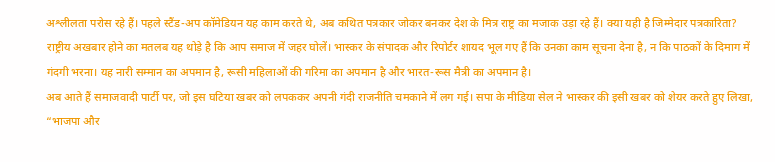अश्लीलता परोस रहे हैं। पहले स्टैंड-अप कॉमेडियन यह काम करते थे, अब कथित पत्रकार जोकर बनकर देश के मित्र राष्ट्र का मजाक उड़ा रहे हैं। क्या यही है जिम्मेदार पत्रकारिता?
राष्ट्रीय अखबार होने का मतलब यह थोड़े है कि आप समाज में जहर घोलें। भास्कर के संपादक और रिपोर्टर शायद भूल गए हैं कि उनका काम सूचना देना है, न कि पाठकों के दिमाग में गंदगी भरना। यह नारी सम्मान का अपमान है, रूसी महिलाओं की गरिमा का अपमान है और भारत-रूस मैत्री का अपमान है।
अब आते हैं समाजवादी पार्टी पर, जो इस घटिया खबर को लपककर अपनी गंदी राजनीति चमकाने में लग गई। सपा के मीडिया सेल ने भास्कर की इसी खबर को शेयर करते हुए लिखा, “भाजपा और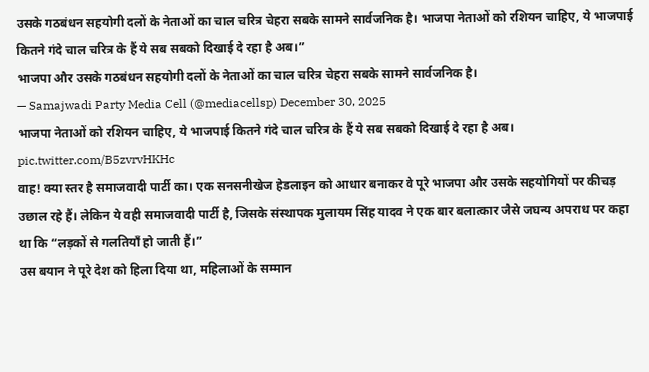उसके गठबंधन सहयोगी दलों के नेताओं का चाल चरित्र चेहरा सबके सामने सार्वजनिक है। भाजपा नेताओं को रशियन चाहिए, ये भाजपाई कितने गंदे चाल चरित्र के हैं ये सब सबको दिखाई दे रहा है अब।”
भाजपा और उसके गठबंधन सहयोगी दलों के नेताओं का चाल चरित्र चेहरा सबके सामने सार्वजनिक है।
— Samajwadi Party Media Cell (@mediacellsp) December 30, 2025
भाजपा नेताओं को रशियन चाहिए, ये भाजपाई कितने गंदे चाल चरित्र के हैं ये सब सबको दिखाई दे रहा है अब। pic.twitter.com/B5zvrvHKHc
वाह! क्या स्तर है समाजवादी पार्टी का। एक सनसनीखेज हेडलाइन को आधार बनाकर वे पूरे भाजपा और उसके सहयोगियों पर कीचड़ उछाल रहे हैं। लेकिन ये वही समाजवादी पार्टी है, जिसके संस्थापक मुलायम सिंह यादव ने एक बार बलात्कार जैसे जघन्य अपराध पर कहा था कि “लड़कों से गलतियाँ हो जाती हैं।”
उस बयान ने पूरे देश को हिला दिया था, महिलाओं के सम्मान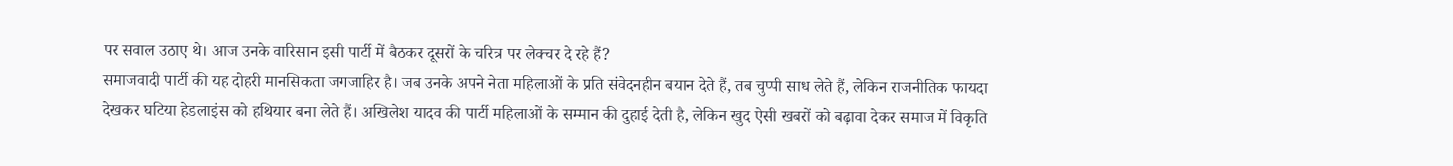पर सवाल उठाए थे। आज उनके वारिसान इसी पार्टी में बैठकर दूसरों के चरित्र पर लेक्चर दे रहे हैं?
समाजवादी पार्टी की यह दोहरी मानसिकता जगजाहिर है। जब उनके अपने नेता महिलाओं के प्रति संवेदनहीन बयान देते हैं, तब चुप्पी साध लेते हैं, लेकिन राजनीतिक फायदा देखकर घटिया हेडलाइंस को हथियार बना लेते हैं। अखिलेश यादव की पार्टी महिलाओं के सम्मान की दुहाई देती है, लेकिन खुद ऐसी खबरों को बढ़ावा देकर समाज में विकृति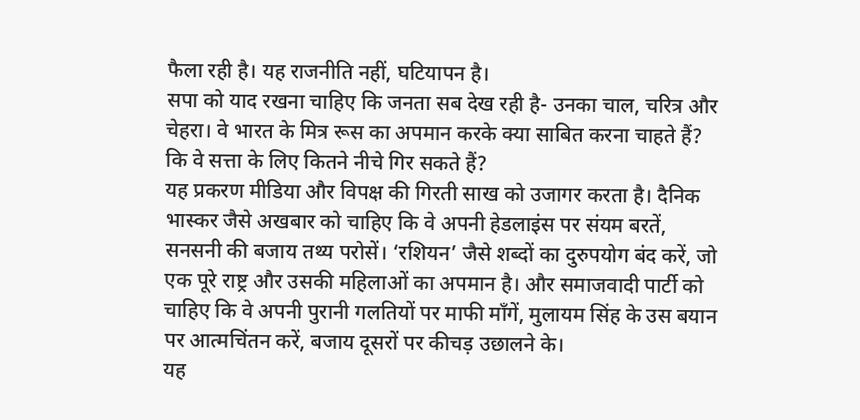फैला रही है। यह राजनीति नहीं, घटियापन है।
सपा को याद रखना चाहिए कि जनता सब देख रही है- उनका चाल, चरित्र और चेहरा। वे भारत के मित्र रूस का अपमान करके क्या साबित करना चाहते हैं? कि वे सत्ता के लिए कितने नीचे गिर सकते हैं?
यह प्रकरण मीडिया और विपक्ष की गिरती साख को उजागर करता है। दैनिक भास्कर जैसे अखबार को चाहिए कि वे अपनी हेडलाइंस पर संयम बरतें, सनसनी की बजाय तथ्य परोसें। ‘रशियन’ जैसे शब्दों का दुरुपयोग बंद करें, जो एक पूरे राष्ट्र और उसकी महिलाओं का अपमान है। और समाजवादी पार्टी को चाहिए कि वे अपनी पुरानी गलतियों पर माफी माँगें, मुलायम सिंह के उस बयान पर आत्मचिंतन करें, बजाय दूसरों पर कीचड़ उछालने के।
यह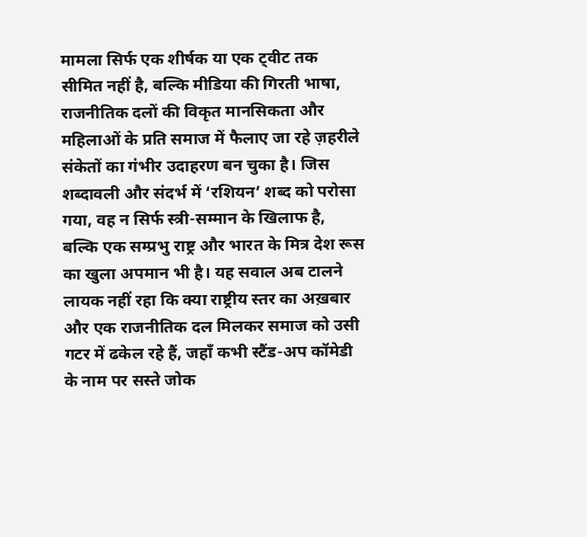मामला सिर्फ एक शीर्षक या एक ट्वीट तक सीमित नहीं है, बल्कि मीडिया की गिरती भाषा, राजनीतिक दलों की विकृत मानसिकता और महिलाओं के प्रति समाज में फैलाए जा रहे ज़हरीले संकेतों का गंभीर उदाहरण बन चुका है। जिस शब्दावली और संदर्भ में ‘रशियन’ शब्द को परोसा गया, वह न सिर्फ स्त्री-सम्मान के खिलाफ है, बल्कि एक सम्प्रभु राष्ट्र और भारत के मित्र देश रूस का खुला अपमान भी है। यह सवाल अब टालने लायक नहीं रहा कि क्या राष्ट्रीय स्तर का अख़बार और एक राजनीतिक दल मिलकर समाज को उसी गटर में ढकेल रहे हैं, जहाँ कभी स्टैंड-अप कॉमेडी के नाम पर सस्ते जोक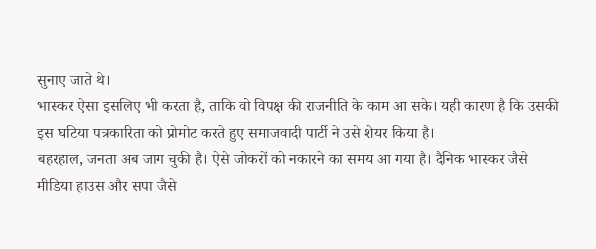सुनाए जाते थे।
भास्कर ऐसा इसलिए भी करता है, ताकि वो विपक्ष की राजनीति के काम आ सके। यही कारण है कि उसकी इस घटिया पत्रकारिता को प्रोमोट करते हुए समाजवादी पार्टी ने उसे शेयर किया है।
बहरहाल, जनता अब जाग चुकी है। ऐसे जोकरों को नकारने का समय आ गया है। दैनिक भास्कर जैसे मीडिया हाउस और सपा जैसे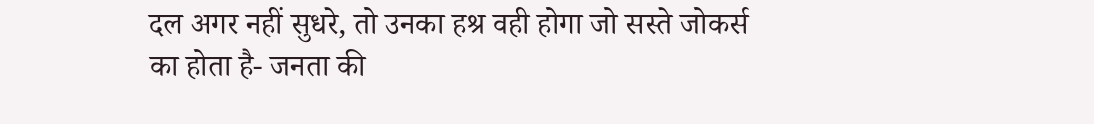दल अगर नहीं सुधरे, तो उनका हश्र वही होगा जो सस्ते जोकर्स का होता है- जनता की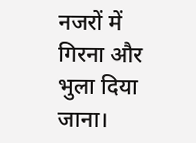नजरों में गिरना और भुला दिया जाना।